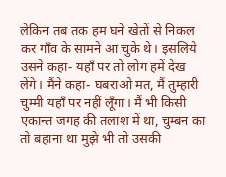लेकिन तब तक हम घने खेतों से निकल कर गाँव के सामने आ चुके थे। इसलिये उसने कहा- यहाँ पर तो लोग हमें देख लेंगे। मैंने कहा- घबराओ मत, मैं तुम्हारी चुम्मी यहाँ पर नहीं लूँगा। मैं भी किसी एकान्त जगह की तलाश में था, चुम्बन का तो बहाना था मुझे भी तो उसकी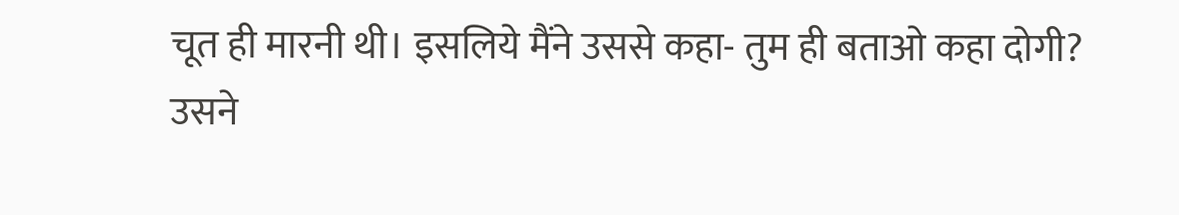चूत ही मारनी थी। इसलिये मैंने उससे कहा- तुम ही बताओ कहा दोगी?
उसने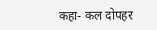कहा- कल दोपहर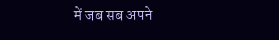में जब सब अपने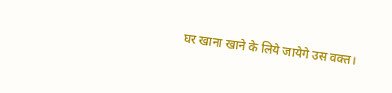घर खाना खाने के लिये जायेगे उस वक्त।